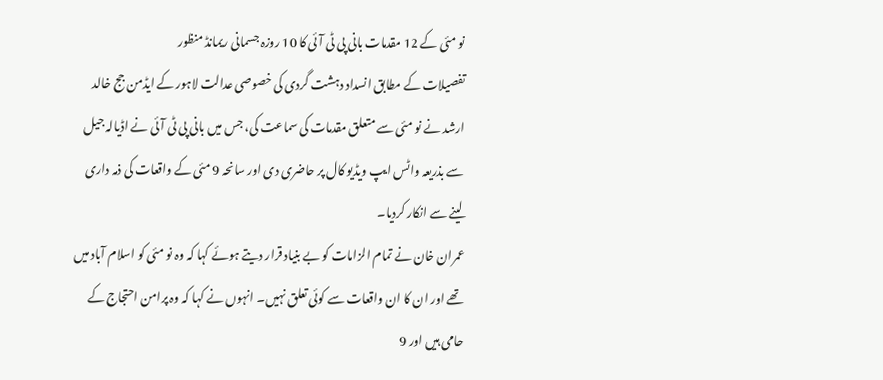نو مئی کے 12 مقدمات بانی پی ٹی آئی کا 10 روزہ جسمانی ریمانڈ منظور
تفصیلات کے مطابق انسداد دہشت گردی کی خصوصی عدالت لاہور کے ایڈمن جج خالد ارشد نے نو مئی سے متعلق مقدمات کی سماعت کی، جس میں بانی پی ٹی آئی نے اڈیالہ جیل سے بذریعہ واٹس ایپ ویڈیو کال پر حاضری دی اور سانحہ 9 مئی کے واقعات کی ذمہ داری لینے سے انکار کردیا۔
عمران خان نے تمام الزامات کو بے بنیاد قرار دیتے ہوئے کہا کہ وہ نو مئی کو اسلام آباد میں تھے اور ان کا ان واقعات سے کوئی تعلق نہیں۔ انہوں نے کہا کہ وہ پرامن احتجاج کے حامی ہیں اور 9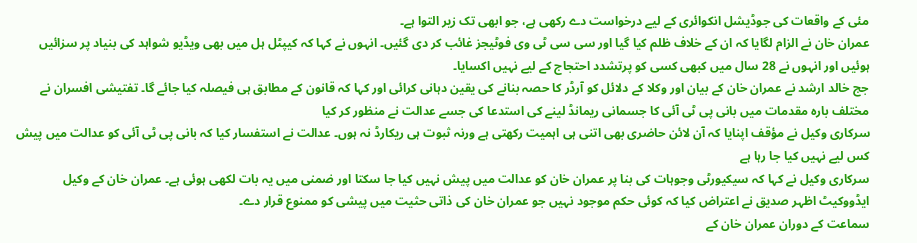مئی کے واقعات کی جوڈیشل انکوائری کے لیے درخواست دے رکھی ہے، جو ابھی تک زیر التوا ہے۔
عمران خان نے الزام لگایا کہ ان کے خلاف ظلم کیا گیا اور سی سی ٹی وی فوٹیجز غائب کر دی گئیں۔ انہوں نے کہا کہ کیپٹل ہل میں بھی ویڈیو شواہد کی بنیاد پر سزائیں ہوئیں اور انہوں نے 28 سال میں کبھی کسی کو پرتشدد احتجاج کے لیے نہیں اکسایا۔
جج خالد ارشد نے عمران خان کے بیان اور وکلا کے دلائل کو آرڈر کا حصہ بنانے کی یقین دہانی کرائی اور کہا کہ قانون کے مطابق ہی فیصلہ کیا جائے گا۔ تفتیشی افسران نے مختلف بارہ مقدمات میں بانی پی ٹی آئی کا جسمانی ریمانڈ لینے کی استدعا کی جسے عدالت نے منظور کر کیا
سرکاری وکیل نے مؤقف اپنایا کہ آن لائن حاضری بھی اتنی ہی اہمیت رکھتی ہے ورنہ ثبوت ہی ریکارڈ نہ ہوں۔ عدالت نے استفسار کیا کہ بانی پی ٹی آئی کو عدالت میں پیش کس لیے نہیں کیا جا رہا ہے
سرکاری وکیل نے کہا کہ سیکیورٹی وجوہات کی بنا پر عمران خان کو عدالت میں پیش نہیں کیا جا سکتا اور ضمنی میں یہ بات لکھی ہوئی ہے۔ عمران خان کے وکیل ایڈووکیٹ اظہر صدیق نے اعتراض کیا کہ کوئی حکم موجود نہیں جو عمران خان کی ذاتی حثیت میں پیشی کو ممنوع قرار دے۔
سماعت کے دوران عمران خان کے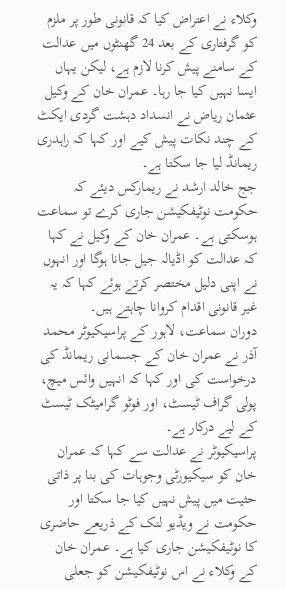وکلاء نے اعتراض کیا کہ قانونی طور پر ملزم کو گرفتاری کے بعد 24 گھنٹوں میں عدالت کے سامنے پیش کرنا لازم ہے، لیکن یہاں ایسا نہیں کیا جا رہا۔ عمران خان کے وکیل عثمان ریاض نے انسداد دہشت گردی ایکٹ کے چند نکات پیش کیے اور کہا کہ راہدری ریمانڈ لیا جا سکتا ہے۔
جج خالد ارشد نے ریمارکس دیئے کہ حکومت نوٹیفکیشن جاری کرے تو سماعت ہوسکتی ہے۔ عمران خان کے وکیل نے کہا کہ عدالت کو اڈیالہ جیل جانا ہوگا اور انہوں نے اپنی دلیل مختصر کرتے ہوئے کہا کہ یہ غیر قانونی اقدام کروانا چاہتے ہیں۔
دوران سماعت، لاہور کے پراسیکیوٹر محمد آذر نے عمران خان کے جسمانی ریمانڈ کی درخواست کی اور کہا کہ انہیں وائس میچ، پولی گراف ٹیسٹ، اور فوٹو گرامیٹک ٹیسٹ کے لیے درکار ہے۔
پراسیکیوٹر نے عدالت سے کہا کہ عمران خان کو سیکیورٹی وجوہات کی بنا پر ذاتی حثیت میں پیش نہیں کیا جا سکتا اور حکومت نے ویڈیو لنک کے ذریعے حاضری کا نوٹیفکیشن جاری کیا ہے۔ عمران خان کے وکلاء نے اس نوٹیفکیشن کو جعلی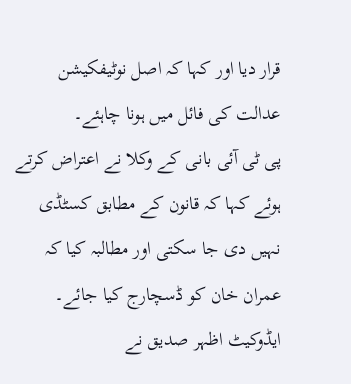قرار دیا اور کہا کہ اصل نوٹیفکیشن عدالت کی فائل میں ہونا چاہئے۔
پی ٹی آئی بانی کے وکلا نے اعتراض کرتے ہوئے کہا کہ قانون کے مطابق کسٹڈی نہیں دی جا سکتی اور مطالبہ کیا کہ عمران خان کو ڈسچارج کیا جائے۔ ایڈوکیٹ اظہر صدیق نے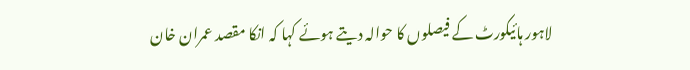لاہور ہائیکورٹ کے فیصلوں کا حوالہ دیتے ہوئے کہا کہ انکا مقصد عمران خان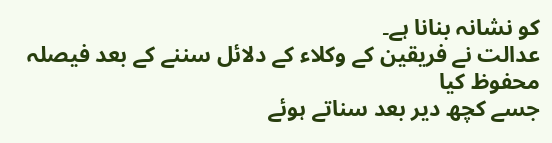کو نشانہ بنانا ہے۔
عدالت نے فریقین کے وکلاء کے دلائل سننے کے بعد فیصلہ محفوظ کیا
جسے کچھ دیر بعد سناتے ہوئے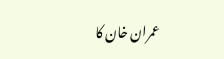عمران خان کا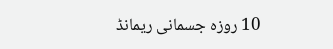10 روزہ جسمانی ریمانڈ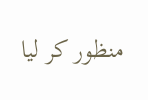منظور کر لیا